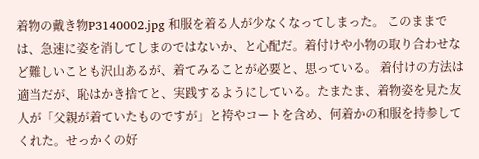着物の戴き物P3140002.jpg 和服を着る人が少なくなってしまった。 このままでは、急速に姿を消してしまのではないか、と心配だ。着付けや小物の取り合わせなど難しいことも沢山あるが、着てみることが必要と、思っている。 着付けの方法は適当だが、恥はかき捨てと、実践するようにしている。たまたま、着物姿を見た友人が「父親が着ていたものですが」と袴やコートを含め、何着かの和服を持参してくれた。せっかくの好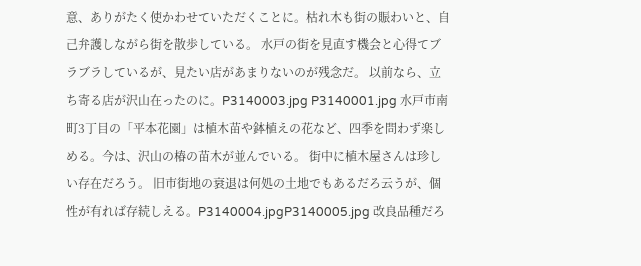意、ありがたく使かわせていただくことに。枯れ木も街の賑わいと、自己弁護しながら街を散歩している。 水戸の街を見直す機会と心得てブラブラしているが、見たい店があまりないのが残念だ。 以前なら、立ち寄る店が沢山在ったのに。P3140003.jpg P3140001.jpg 水戸市南町3丁目の「平本花園」は植木苗や鉢植えの花など、四季を問わず楽しめる。今は、沢山の椿の苗木が並んでいる。 街中に植木屋さんは珍しい存在だろう。 旧市街地の衰退は何処の土地でもあるだろ云うが、個性が有れば存続しえる。P3140004.jpgP3140005.jpg 改良品種だろ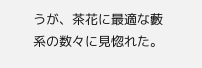うが、茶花に最適な藪系の数々に見惚れた。